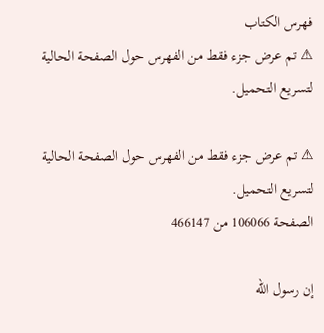فهرس الكتاب
⚠ تم عرض جزء فقط من الفهرس حول الصفحة الحالية لتسريع التحميل.

⚠ تم عرض جزء فقط من الفهرس حول الصفحة الحالية لتسريع التحميل.
الصفحة 106066 من 466147

إن رسول الله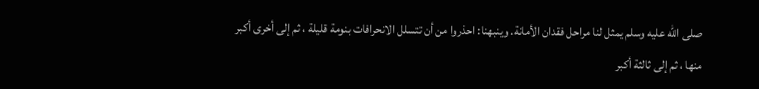صلى الله عليه وسلم يمثل لنا مراحل فقدان الأمانة. وينبهنا: احذروا من أن تتسلل الانحرافات بنومة قليلة ، ثم إلى أخرى أكبر منها ، ثم إلى ثالثة أكبر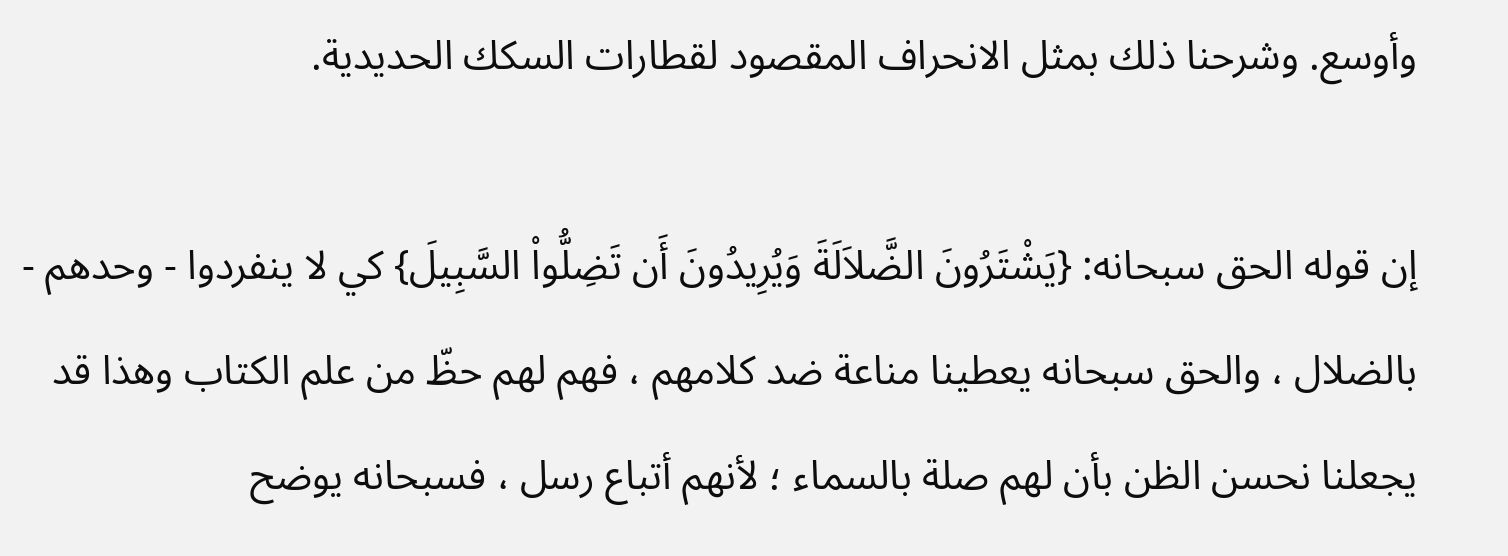وأوسع. وشرحنا ذلك بمثل الانحراف المقصود لقطارات السكك الحديدية.

إن قوله الحق سبحانه: {يَشْتَرُونَ الضَّلاَلَةَ وَيُرِيدُونَ أَن تَضِلُّواْ السَّبِيلَ} كي لا ينفردوا - وحدهم - بالضلال ، والحق سبحانه يعطينا مناعة ضد كلامهم ، فهم لهم حظّ من علم الكتاب وهذا قد يجعلنا نحسن الظن بأن لهم صلة بالسماء ؛ لأنهم أتباع رسل ، فسبحانه يوضح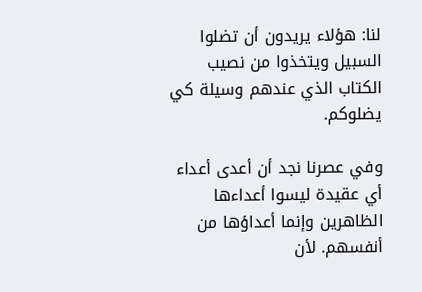لنا: هؤلاء يريدون أن تضلوا السبيل ويتخذوا من نصيب الكتاب الذي عندهم وسيلة كي يضلوكم.

وفي عصرنا نجد أن أعدى أعداء أي عقيدة ليسوا أعداءها الظاهرين وإنما أعداؤها من أنفسهم. لأن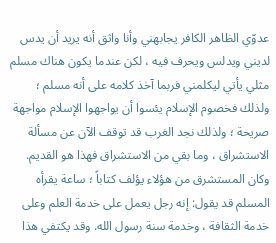عدوّي الظاهر الكافر يجابهني وأنا واثق أنه يريد أن يدس لديني ويدلس ويحرف فيه ، لكن عندما يكون هناك مسلم مثلي يأتي ليكلمني فربما آخذ كلامه على أنه مسلم ؛ ولذلك فخصوم الإسلام يئسوا أن يواجهوا الإسلام مواجهة صريحة ؛ ولذلك نجد الغرب قد توقف الآن عن مسألة الاستشراق ، وما بقي من الاستشراق فهذا هو القديم. وكان المستشرق من هؤلاء يؤلف كتاباً ؛ ساعة يقرأه المسلم قد يقول: إنه رجل يعمل على خدمة العلم وعلى خدمة الثقافة ، وخدمة سنة رسول الله. وقد يكتفي هذا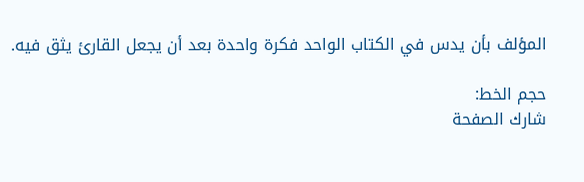المؤلف بأن يدس في الكتاب الواحد فكرة واحدة بعد أن يجعل القارئ يثق فيه.

حجم الخط:
شارك الصفحة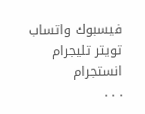فيسبوك واتساب تويتر تليجرام انستجرام
. . .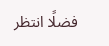فضلًا انتظر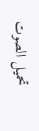تحميل الصوت